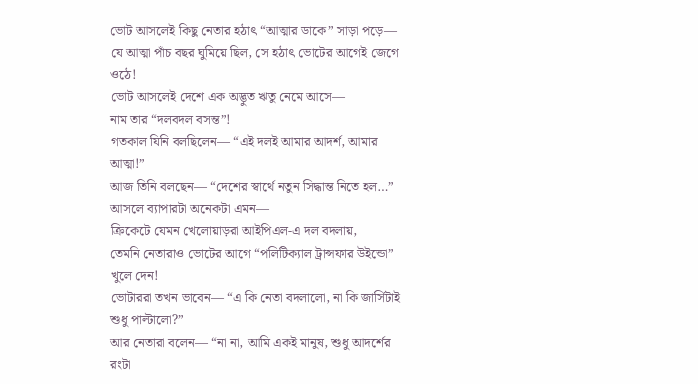ভোট আসলেই কিছু নেতার হঠাৎ “আত্মার ডাকে” সাড়া পড়ে—
যে আত্মা পাঁচ বছর ঘুমিয়ে ছিল, সে হঠাৎ ভোটের আগেই জেগে ওঠে!
ভোট আসলেই দেশে এক অদ্ভুত ঋতু নেমে আসে—
নাম তার “দলবদল বসন্ত”!
গতকাল যিনি বলছিলেন— “এই দলই আমার আদর্শ, আমার আত্মা!”
আজ তিনি বলছেন— “দেশের স্বার্থে নতুন সিদ্ধান্ত নিতে হল…”
আসলে ব্যাপারটা অনেকটা এমন—
ক্রিকেটে যেমন খেলোয়াড়রা আইপিএল-এ দল বদলায়,
তেমনি নেতারাও ভোটের আগে “পলিটিক্যাল ট্রান্সফার উইন্ডো” খুলে দেন!
ভোটাররা তখন ভাবেন— “এ কি নেতা বদলালো, না কি জার্সিটাই শুধু পাল্টালো?”
আর নেতারা বলেন— “না না, আমি একই মানুষ, শুধু আদর্শের রংটা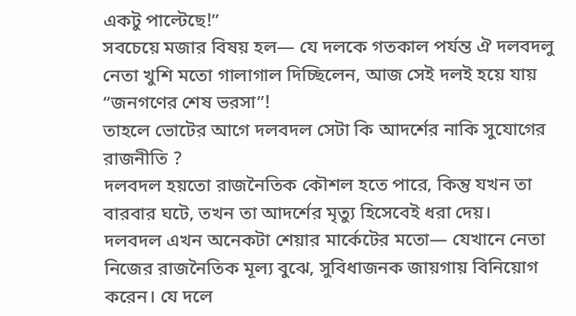একটু পাল্টেছে!”
সবচেয়ে মজার বিষয় হল— যে দলকে গতকাল পর্যন্ত ঐ দলবদলু নেতা খুশি মতো গালাগাল দিচ্ছিলেন, আজ সেই দলই হয়ে যায় “জনগণের শেষ ভরসা”!
তাহলে ভোটের আগে দলবদল সেটা কি আদর্শের নাকি সুযোগের রাজনীতি ?
দলবদল হয়তো রাজনৈতিক কৌশল হতে পারে, কিন্তু যখন তা বারবার ঘটে, তখন তা আদর্শের মৃত্যু হিসেবেই ধরা দেয়।
দলবদল এখন অনেকটা শেয়ার মার্কেটের মতো— যেখানে নেতা নিজের রাজনৈতিক মূল্য বুঝে, সুবিধাজনক জায়গায় বিনিয়োগ করেন। যে দলে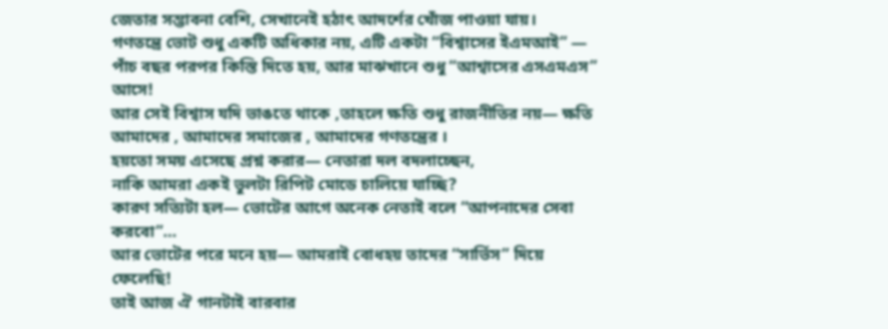জেতার সম্ভাবনা বেশি, সেখানেই হঠাৎ আদর্শের খোঁজ পাওয়া যায়।
গণতন্ত্রে ভোট শুধু একটি অধিকার নয়, এটি একটা “বিশ্বাসের ইএমআই” — পাঁচ বছর পরপর কিস্তি দিতে হয়, আর মাঝখানে শুধু “আশ্বাসের এসএমএস” আসে!
আর সেই বিশ্বাস যদি ভাঙতে থাকে ,তাহলে ক্ষতি শুধু রাজনীতির নয়— ক্ষতি আমাদের , আমাদের সমাজের , আমাদের গণতন্ত্রের ।
হয়তো সময় এসেছে প্রশ্ন করার— নেতারা দল বদলাচ্ছেন,
নাকি আমরা একই ভুলটা রিপিট মোডে চালিয়ে যাচ্ছি?
কারণ সত্যিটা হল— ভোটের আগে অনেক নেতাই বলে “আপনাদের সেবা করবো”…
আর ভোটের পরে মনে হয়— আমরাই বোধহয় তাদের “সার্ভিস” দিয়ে ফেলেছি!
তাই আজ ঐ গানটাই বারবার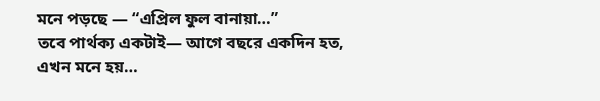মনে পড়ছে — “এপ্রিল ফুল বানায়া…”
তবে পার্থক্য একটাই— আগে বছরে একদিন হত, এখন মনে হয়…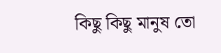কিছু কিছু মানুষ তো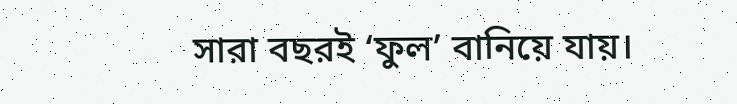সারা বছরই ‘ফুল’ বানিয়ে যায়।